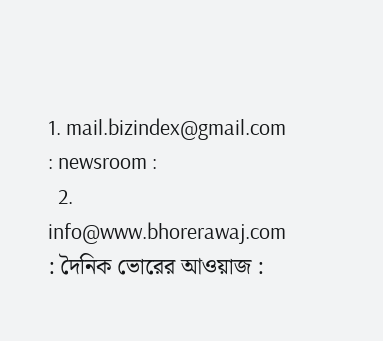1. mail.bizindex@gmail.com : newsroom :
  2. info@www.bhorerawaj.com : দৈনিক ভোরের আওয়াজ :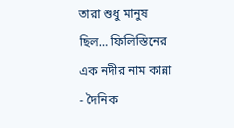তারা শুধু মানুষ ছিল… ফিলিস্তিনের এক নদীর নাম কান্না - দৈনিক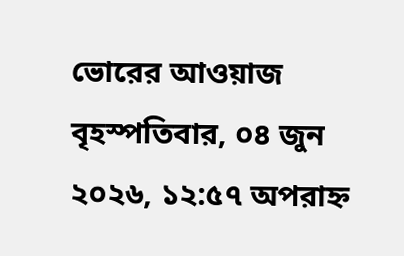ভোরের আওয়াজ
বৃহস্পতিবার, ০৪ জুন ২০২৬, ১২:৫৭ অপরাহ্ন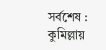সর্বশেষ :
কুমিল্লায়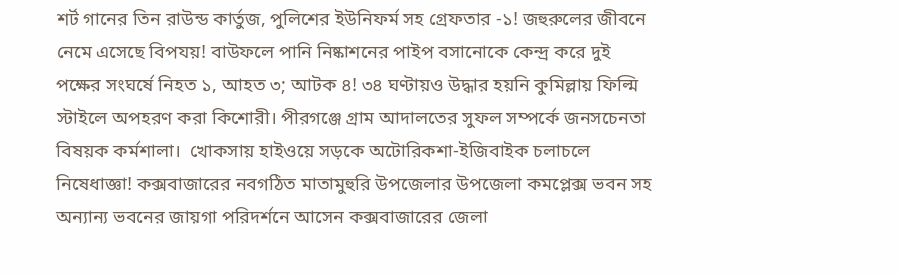শর্ট গানের তিন রাউন্ড কার্তুজ, পুলিশের ইউনিফর্ম সহ গ্রেফতার -১! জহুরুলের জীবনে নেমে এসেছে বিপযয়! বাউফলে পানি নিষ্কাশনের পাইপ বসানোকে কেন্দ্র করে দুই পক্ষের সংঘর্ষে নিহত ১, আহত ৩; আটক ৪! ৩৪ ঘণ্টায়ও উদ্ধার হয়নি কুমিল্লায় ফিল্মি স্টাইলে অপহরণ করা কিশোরী। পীরগঞ্জে গ্রাম আদালতের সুফল সম্পর্কে জনসচেনতা বিষয়ক কর্মশালা।  খোকসায় হাইওয়ে সড়কে অটোরিকশা-ইজিবাইক চলাচলে নিষেধাজ্ঞা! কক্সবাজারের নবগঠিত মাতামুহুরি উপজেলার উপজেলা কমপ্লেক্স ভবন সহ অন্যান্য ভবনের জায়গা পরিদর্শনে আসেন কক্সবাজারের জেলা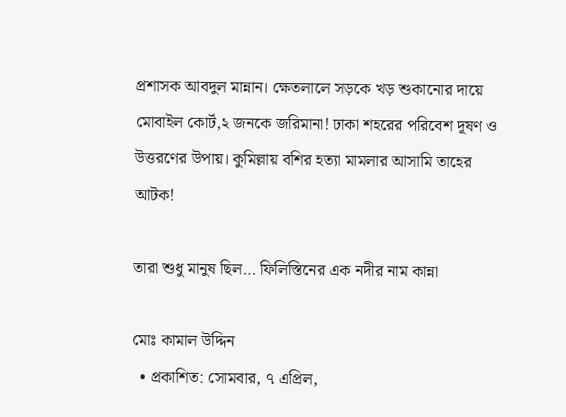প্রশাসক আবদুল মান্নান। ক্ষেতলালে সড়কে খড় শুকানোর দায়ে মোবাইল কোর্ট,২ জনকে জরিমানা! ঢাকা শহরের পরিবেশ দূষণ ও উত্তরণের উপায়। কুমিল্লায় বশির হত্যা মামলার আসামি তাহের আটক!

তারা শুধু মানুষ ছিল… ফিলিস্তিনের এক নদীর নাম কান্না

মোঃ কামাল উদ্দিন
  • প্রকাশিত: সোমবার, ৭ এপ্রিল,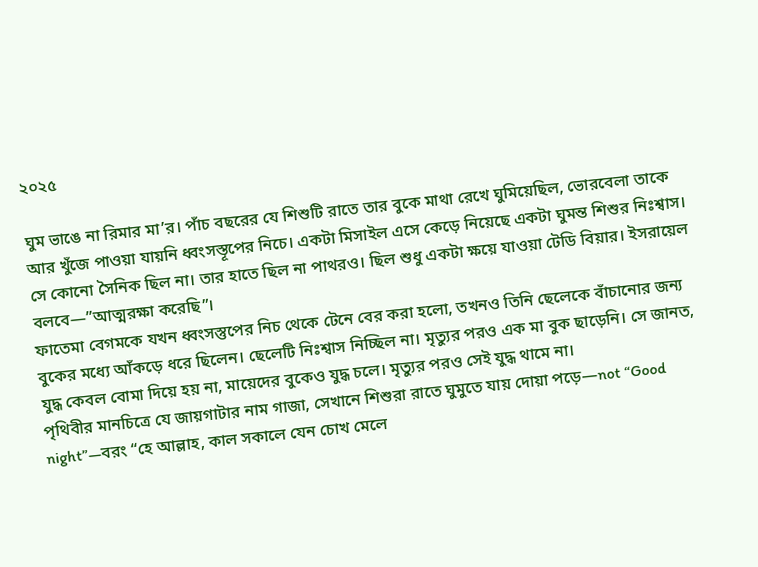২০২৫

ঘুম ভাঙে না রিমার মা’র। পাঁচ বছরের যে শিশুটি রাতে তার বুকে মাথা রেখে ঘুমিয়েছিল, ভোরবেলা তাকে আর খুঁজে পাওয়া যায়নি ধ্বংসস্তূপের নিচে। একটা মিসাইল এসে কেড়ে নিয়েছে একটা ঘুমন্ত শিশুর নিঃশ্বাস। সে কোনো সৈনিক ছিল না। তার হাতে ছিল না পাথরও। ছিল শুধু একটা ক্ষয়ে যাওয়া টেডি বিয়ার। ইসরায়েল বলবে—”আত্মরক্ষা করেছি”।
ফাতেমা বেগমকে যখন ধ্বংসস্তুপের নিচ থেকে টেনে বের করা হলো, তখনও তিনি ছেলেকে বাঁচানোর জন্য বুকের মধ্যে আঁকড়ে ধরে ছিলেন। ছেলেটি নিঃশ্বাস নিচ্ছিল না। মৃত্যুর পরও এক মা বুক ছাড়েনি। সে জানত, যুদ্ধ কেবল বোমা দিয়ে হয় না, মায়েদের বুকেও যুদ্ধ চলে। মৃত্যুর পরও সেই যুদ্ধ থামে না।
পৃথিবীর মানচিত্রে যে জায়গাটার নাম গাজা, সেখানে শিশুরা রাতে ঘুমুতে যায় দোয়া পড়ে—not “Good night”—বরং “হে আল্লাহ, কাল সকালে যেন চোখ মেলে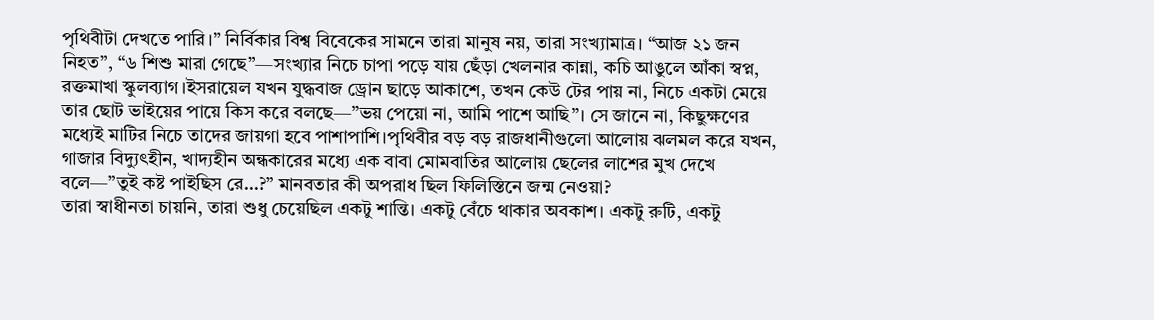পৃথিবীটা দেখতে পারি।” নির্বিকার বিশ্ব বিবেকের সামনে তারা মানুষ নয়, তারা সংখ্যামাত্র। “আজ ২১ জন নিহত”, “৬ শিশু মারা গেছে”—সংখ্যার নিচে চাপা পড়ে যায় ছেঁড়া খেলনার কান্না, কচি আঙুলে আঁকা স্বপ্ন, রক্তমাখা স্কুলব্যাগ।ইসরায়েল যখন যুদ্ধবাজ ড্রোন ছাড়ে আকাশে, তখন কেউ টের পায় না, নিচে একটা মেয়ে তার ছোট ভাইয়ের পায়ে কিস করে বলছে—”ভয় পেয়ো না, আমি পাশে আছি”। সে জানে না, কিছুক্ষণের মধ্যেই মাটির নিচে তাদের জায়গা হবে পাশাপাশি।পৃথিবীর বড় বড় রাজধানীগুলো আলোয় ঝলমল করে যখন, গাজার বিদ্যুৎহীন, খাদ্যহীন অন্ধকারের মধ্যে এক বাবা মোমবাতির আলোয় ছেলের লাশের মুখ দেখে বলে—”তুই কষ্ট পাইছিস রে…?” মানবতার কী অপরাধ ছিল ফিলিস্তিনে জন্ম নেওয়া?
তারা স্বাধীনতা চায়নি, তারা শুধু চেয়েছিল একটু শান্তি। একটু বেঁচে থাকার অবকাশ। একটু রুটি, একটু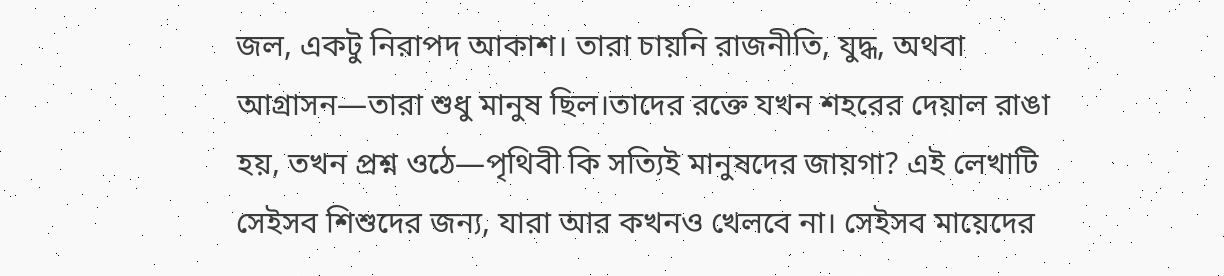জল, একটু নিরাপদ আকাশ। তারা চায়নি রাজনীতি, যুদ্ধ, অথবা আগ্রাসন—তারা শুধু মানুষ ছিল।তাদের রক্তে যখন শহরের দেয়াল রাঙা হয়, তখন প্রশ্ন ওঠে—পৃথিবী কি সত্যিই মানুষদের জায়গা? এই লেখাটি সেইসব শিশুদের জন্য, যারা আর কখনও খেলবে না। সেইসব মায়েদের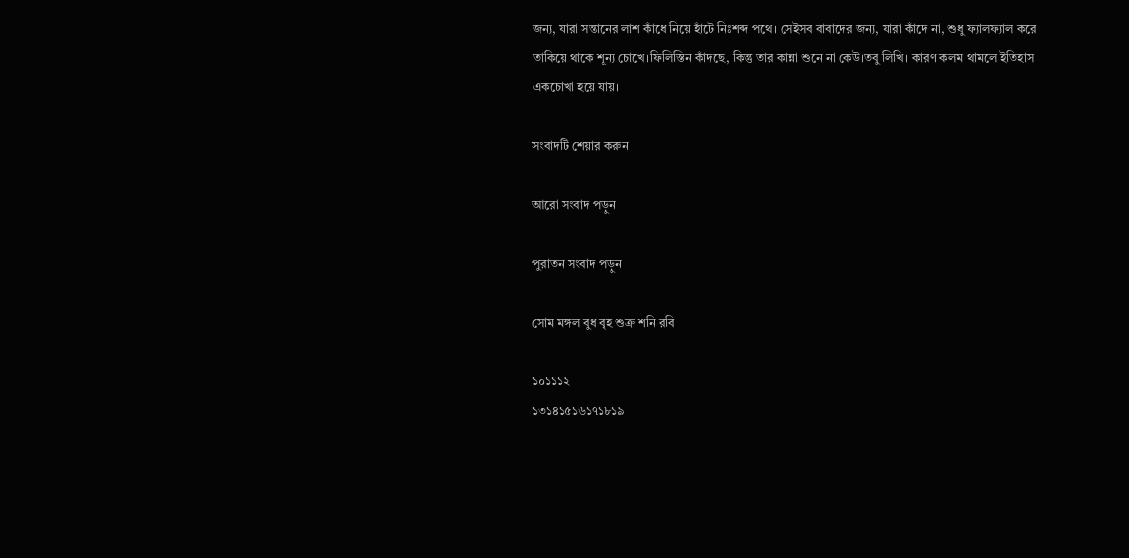জন্য, যারা সন্তানের লাশ কাঁধে নিয়ে হাঁটে নিঃশব্দ পথে। সেইসব বাবাদের জন্য, যারা কাঁদে না, শুধু ফ্যালফ্যাল করে তাকিয়ে থাকে শূন্য চোখে।ফিলিস্তিন কাঁদছে, কিন্তু তার কান্না শুনে না কেউ।তবু লিখি। কারণ কলম থামলে ইতিহাস একচোখা হয়ে যায়।

সংবাদটি শেয়ার করুন

আরো সংবাদ পড়ুন

পুরাতন সংবাদ পড়ুন

সোম মঙ্গল বুধ বৃহ শুক্র শনি রবি

১০১১১২
১৩১৪১৫১৬১৭১৮১৯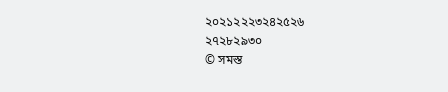২০২১২২২৩২৪২৫২৬
২৭২৮২৯৩০
© সমস্ত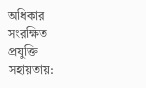অধিকার সংরক্ষিত
প্রযুক্তি সহায়তায়: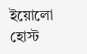ইয়োলো হোস্ট